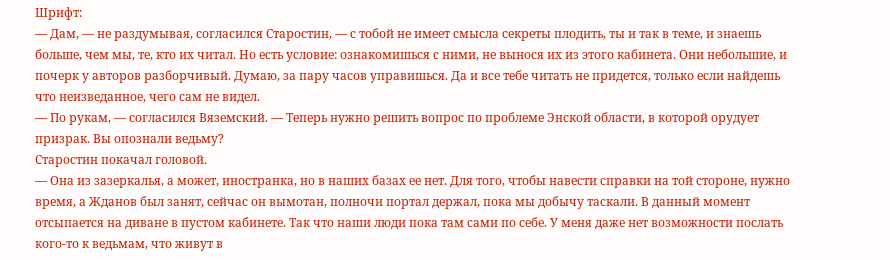Шрифт:
— Дам, — не раздумывая, согласился Старостин, — с тобой не имеет смысла секреты плодить, ты и так в теме, и знаешь больше, чем мы, те, кто их читал. Но есть условие: ознакомишься с ними, не вынося их из этого кабинета. Они небольшие, и почерк у авторов разборчивый. Думаю, за пару часов управишься. Да и все тебе читать не придется, только если найдешь что неизведанное, чего сам не видел.
— По рукам, — согласился Вяземский. — Теперь нужно решить вопрос по проблеме Энской области, в которой орудует призрак. Вы опознали ведьму?
Старостин покачал головой.
— Она из зазеркалья, а может, иностранка, но в наших базах ее нет. Для того, чтобы навести справки на той стороне, нужно время, а Жданов был занят, сейчас он вымотан, полночи портал держал, пока мы добычу таскали. В данный момент отсыпается на диване в пустом кабинете. Так что наши люди пока там сами по себе. У меня даже нет возможности послать кого-то к ведьмам, что живут в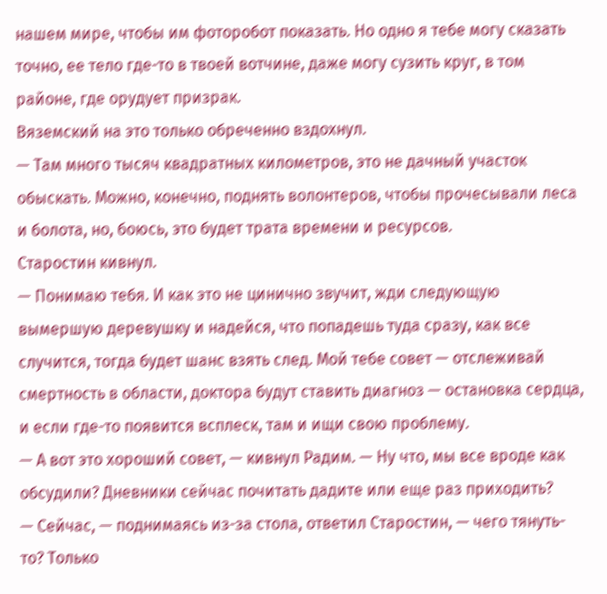нашем мире, чтобы им фоторобот показать. Но одно я тебе могу сказать точно, ее тело где-то в твоей вотчине, даже могу сузить круг, в том районе, где орудует призрак.
Вяземский на это только обреченно вздохнул.
— Там много тысяч квадратных километров, это не дачный участок обыскать. Можно, конечно, поднять волонтеров, чтобы прочесывали леса и болота, но, боюсь, это будет трата времени и ресурсов.
Старостин кивнул.
— Понимаю тебя. И как это не цинично звучит, жди следующую вымершую деревушку и надейся, что попадешь туда сразу, как все случится, тогда будет шанс взять след. Мой тебе совет — отслеживай смертность в области, доктора будут ставить диагноз — остановка сердца, и если где-то появится всплеск, там и ищи свою проблему.
— А вот это хороший совет, — кивнул Радим. — Ну что, мы все вроде как обсудили? Дневники сейчас почитать дадите или еще раз приходить?
— Сейчас, — поднимаясь из-за стола, ответил Старостин, — чего тянуть-то? Только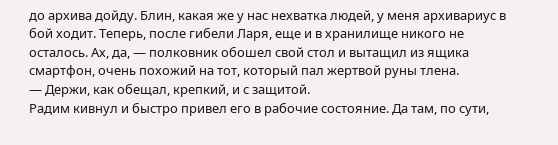до архива дойду. Блин, какая же у нас нехватка людей, у меня архивариус в бой ходит. Теперь, после гибели Ларя, еще и в хранилище никого не осталось. Ах, да, — полковник обошел свой стол и вытащил из ящика смартфон, очень похожий на тот, который пал жертвой руны тлена.
— Держи, как обещал, крепкий, и с защитой.
Радим кивнул и быстро привел его в рабочие состояние. Да там, по сути,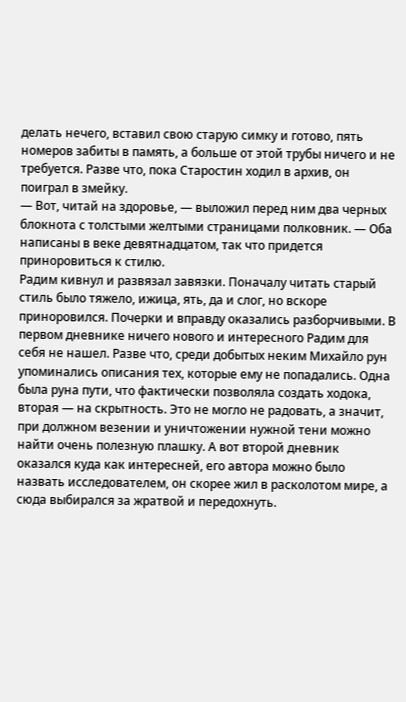делать нечего, вставил свою старую симку и готово, пять номеров забиты в память, а больше от этой трубы ничего и не требуется. Разве что, пока Старостин ходил в архив, он поиграл в змейку.
— Вот, читай на здоровье, — выложил перед ним два черных блокнота с толстыми желтыми страницами полковник. — Оба написаны в веке девятнадцатом, так что придется приноровиться к стилю.
Радим кивнул и развязал завязки. Поначалу читать старый стиль было тяжело, ижица, ять, да и слог, но вскоре приноровился. Почерки и вправду оказались разборчивыми. В первом дневнике ничего нового и интересного Радим для себя не нашел. Разве что, среди добытых неким Михайло рун упоминались описания тех, которые ему не попадались. Одна была руна пути, что фактически позволяла создать ходока, вторая — на скрытность. Это не могло не радовать, а значит, при должном везении и уничтожении нужной тени можно найти очень полезную плашку. А вот второй дневник оказался куда как интересней, его автора можно было назвать исследователем, он скорее жил в расколотом мире, а сюда выбирался за жратвой и передохнуть.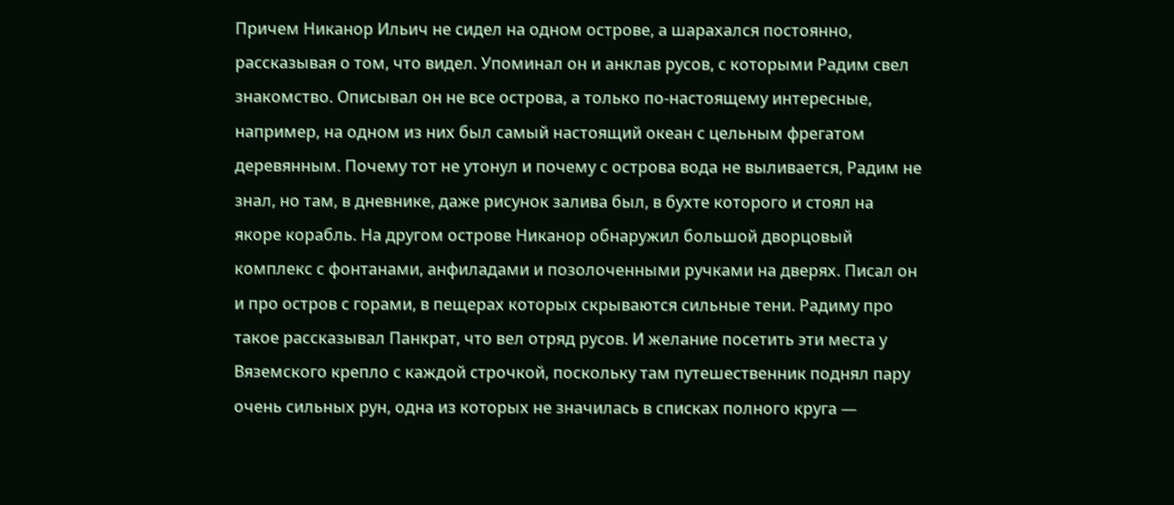Причем Никанор Ильич не сидел на одном острове, а шарахался постоянно, рассказывая о том, что видел. Упоминал он и анклав русов, с которыми Радим свел знакомство. Описывал он не все острова, а только по-настоящему интересные, например, на одном из них был самый настоящий океан с цельным фрегатом деревянным. Почему тот не утонул и почему с острова вода не выливается, Радим не знал, но там, в дневнике, даже рисунок залива был, в бухте которого и стоял на якоре корабль. На другом острове Никанор обнаружил большой дворцовый комплекс с фонтанами, анфиладами и позолоченными ручками на дверях. Писал он и про остров с горами, в пещерах которых скрываются сильные тени. Радиму про такое рассказывал Панкрат, что вел отряд русов. И желание посетить эти места у Вяземского крепло с каждой строчкой, поскольку там путешественник поднял пару очень сильных рун, одна из которых не значилась в списках полного круга —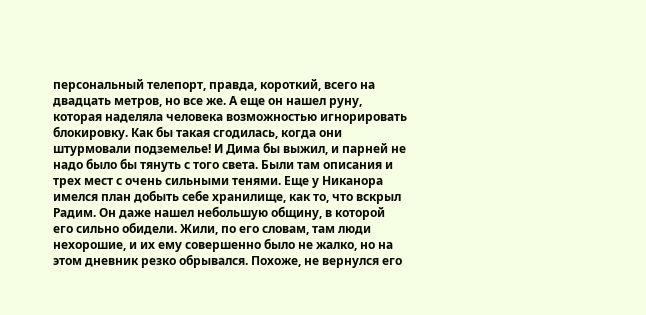персональный телепорт, правда, короткий, всего на двадцать метров, но все же. А еще он нашел руну, которая наделяла человека возможностью игнорировать блокировку. Как бы такая сгодилась, когда они штурмовали подземелье! И Дима бы выжил, и парней не надо было бы тянуть с того света. Были там описания и трех мест с очень сильными тенями. Еще у Никанора имелся план добыть себе хранилище, как то, что вскрыл Радим. Он даже нашел небольшую общину, в которой его сильно обидели. Жили, по его словам, там люди нехорошие, и их ему совершенно было не жалко, но на этом дневник резко обрывался. Похоже, не вернулся его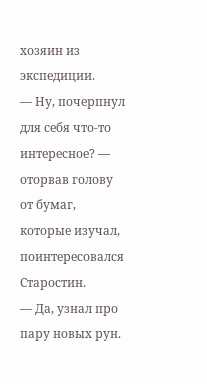хозяин из экспедиции.
— Ну, почерпнул для себя что-то интересное? — оторвав голову от бумаг, которые изучал, поинтересовался Старостин.
— Да, узнал про пару новых рун.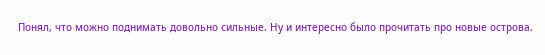Понял, что можно поднимать довольно сильные. Ну и интересно было прочитать про новые острова.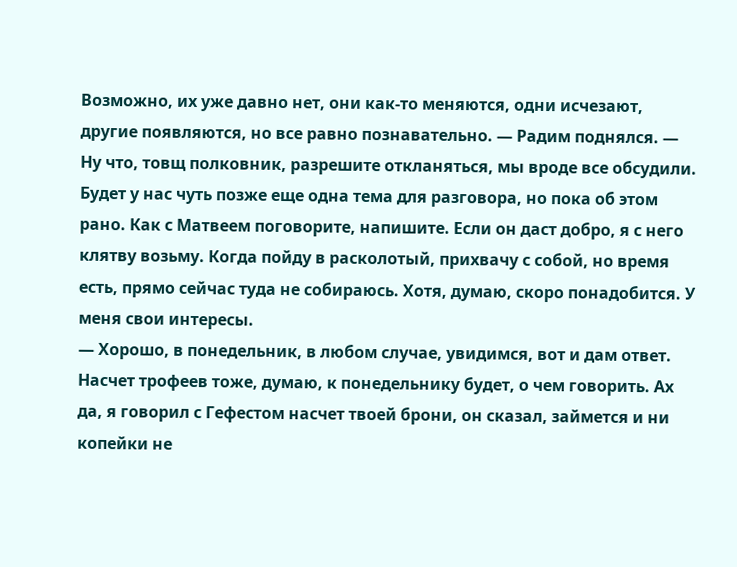Возможно, их уже давно нет, они как-то меняются, одни исчезают, другие появляются, но все равно познавательно. — Радим поднялся. — Ну что, товщ полковник, разрешите откланяться, мы вроде все обсудили. Будет у нас чуть позже еще одна тема для разговора, но пока об этом рано. Как с Матвеем поговорите, напишите. Если он даст добро, я с него клятву возьму. Когда пойду в расколотый, прихвачу с собой, но время есть, прямо сейчас туда не собираюсь. Хотя, думаю, скоро понадобится. У меня свои интересы.
— Хорошо, в понедельник, в любом случае, увидимся, вот и дам ответ. Насчет трофеев тоже, думаю, к понедельнику будет, о чем говорить. Ах да, я говорил с Гефестом насчет твоей брони, он сказал, займется и ни копейки не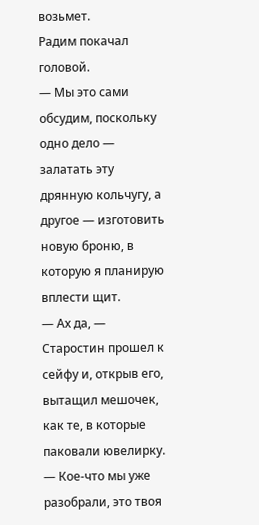возьмет.
Радим покачал головой.
— Мы это сами обсудим, поскольку одно дело — залатать эту дрянную кольчугу, а другое — изготовить новую броню, в которую я планирую вплести щит.
— Ах да, — Старостин прошел к сейфу и, открыв его, вытащил мешочек, как те, в которые паковали ювелирку. — Кое-что мы уже разобрали, это твоя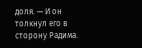доля. — И он толкнул его в сторону Радима.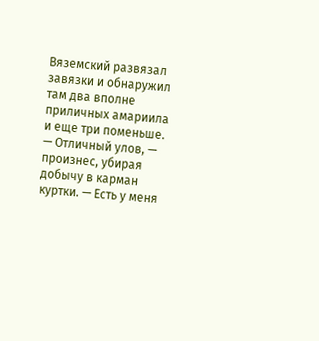Вяземский развязал завязки и обнаружил там два вполне приличных амариила и еще три поменьше.
— Отличный улов, — произнес, убирая добычу в карман куртки. — Есть у меня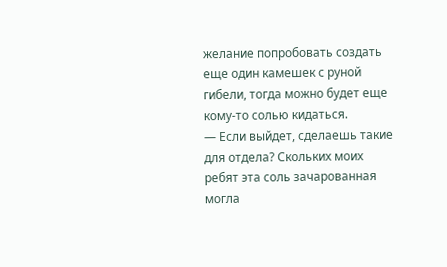желание попробовать создать еще один камешек с руной гибели, тогда можно будет еще кому-то солью кидаться.
— Если выйдет, сделаешь такие для отдела? Скольких моих ребят эта соль зачарованная могла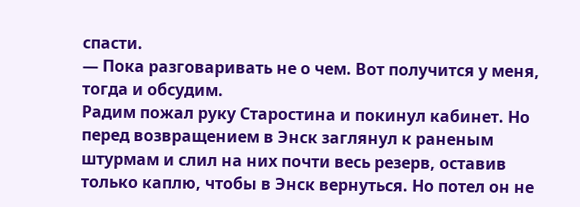спасти.
— Пока разговаривать не о чем. Вот получится у меня, тогда и обсудим.
Радим пожал руку Старостина и покинул кабинет. Но перед возвращением в Энск заглянул к раненым штурмам и слил на них почти весь резерв, оставив только каплю, чтобы в Энск вернуться. Но потел он не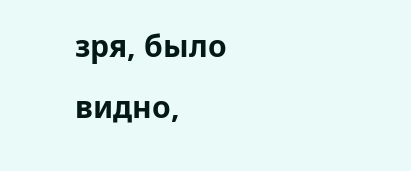зря, было видно,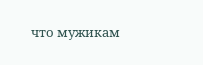что мужикам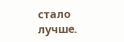стало лучше.